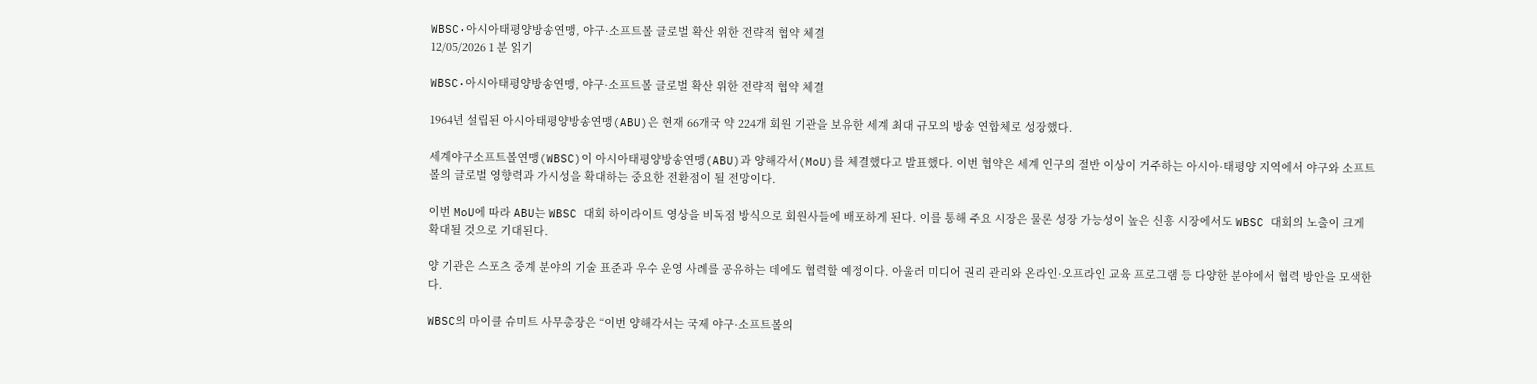WBSC·아시아태평양방송연맹, 야구·소프트볼 글로벌 확산 위한 전략적 협약 체결
12/05/2026 1 분 읽기

WBSC·아시아태평양방송연맹, 야구·소프트볼 글로벌 확산 위한 전략적 협약 체결

1964년 설립된 아시아태평양방송연맹(ABU)은 현재 66개국 약 224개 회원 기관을 보유한 세계 최대 규모의 방송 연합체로 성장했다.

세계야구소프트볼연맹(WBSC)이 아시아태평양방송연맹(ABU)과 양해각서(MoU)를 체결했다고 발표했다. 이번 협약은 세계 인구의 절반 이상이 거주하는 아시아·태평양 지역에서 야구와 소프트볼의 글로벌 영향력과 가시성을 확대하는 중요한 전환점이 될 전망이다.

이번 MoU에 따라 ABU는 WBSC 대회 하이라이트 영상을 비독점 방식으로 회원사들에 배포하게 된다. 이를 통해 주요 시장은 물론 성장 가능성이 높은 신흥 시장에서도 WBSC 대회의 노출이 크게 확대될 것으로 기대된다.

양 기관은 스포츠 중계 분야의 기술 표준과 우수 운영 사례를 공유하는 데에도 협력할 예정이다. 아울러 미디어 권리 관리와 온라인·오프라인 교육 프로그램 등 다양한 분야에서 협력 방안을 모색한다.

WBSC의 마이클 슈미트 사무총장은 “이번 양해각서는 국제 야구·소프트볼의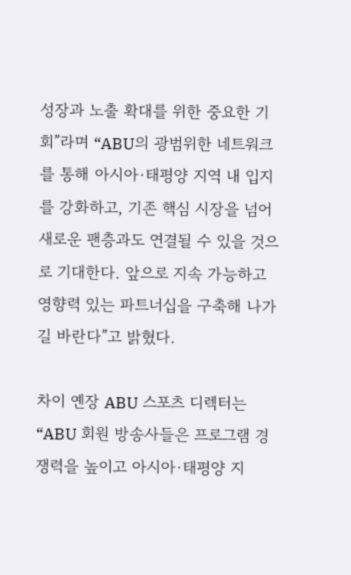성장과 노출 확대를 위한 중요한 기회”라며 “ABU의 광범위한 네트워크를 통해 아시아·태평양 지역 내 입지를 강화하고, 기존 핵심 시장을 넘어 새로운 팬층과도 연결될 수 있을 것으로 기대한다. 앞으로 지속 가능하고 영향력 있는 파트너십을 구축해 나가길 바란다”고 밝혔다.

차이 옌장 ABU 스포츠 디렉터는 “ABU 회원 방송사들은 프로그램 경쟁력을 높이고 아시아·태평양 지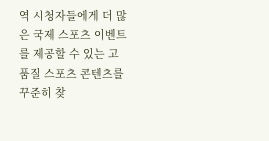역 시청자들에게 더 많은 국제 스포츠 이벤트를 제공할 수 있는 고품질 스포츠 콘텐츠를 꾸준히 찾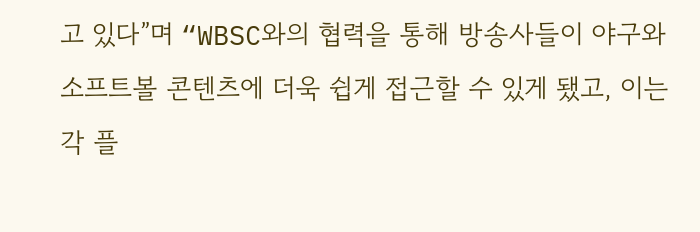고 있다”며 “WBSC와의 협력을 통해 방송사들이 야구와 소프트볼 콘텐츠에 더욱 쉽게 접근할 수 있게 됐고, 이는 각 플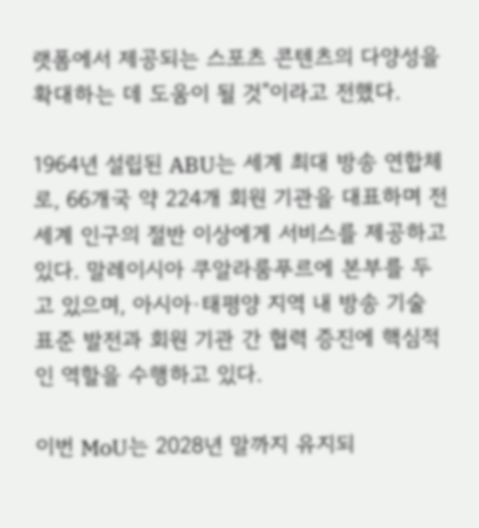랫폼에서 제공되는 스포츠 콘텐츠의 다양성을 확대하는 데 도움이 될 것”이라고 전했다.

1964년 설립된 ABU는 세계 최대 방송 연합체로, 66개국 약 224개 회원 기관을 대표하며 전 세계 인구의 절반 이상에게 서비스를 제공하고 있다. 말레이시아 쿠알라룸푸르에 본부를 두고 있으며, 아시아·태평양 지역 내 방송 기술 표준 발전과 회원 기관 간 협력 증진에 핵심적인 역할을 수행하고 있다.

이번 MoU는 2028년 말까지 유지되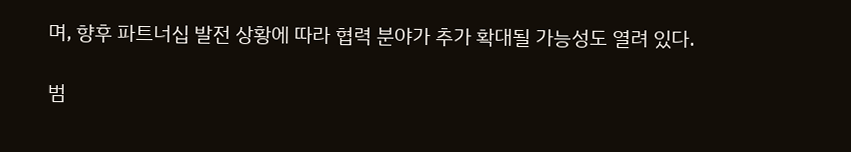며, 향후 파트너십 발전 상황에 따라 협력 분야가 추가 확대될 가능성도 열려 있다.

범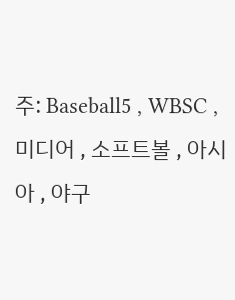주: Baseball5 , WBSC , 미디어 , 소프트볼 , 아시아 , 야구